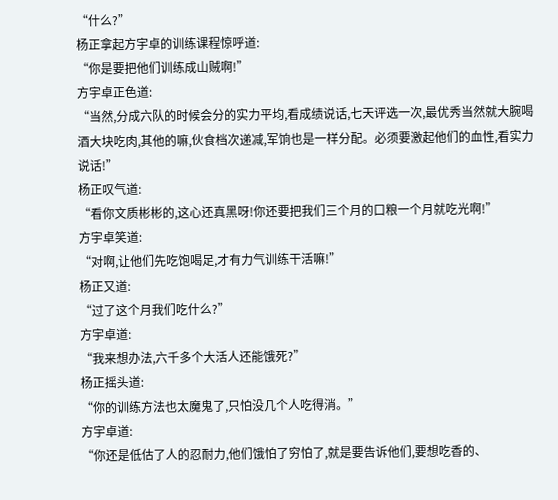“什么?”
杨正拿起方宇卓的训练课程惊呼道:
“你是要把他们训练成山贼啊!”
方宇卓正色道:
“当然,分成六队的时候会分的实力平均,看成绩说话,七天评选一次,最优秀当然就大腕喝酒大块吃肉,其他的嘛,伙食档次递减,军饷也是一样分配。必须要激起他们的血性,看实力说话!”
杨正叹气道:
“看你文质彬彬的,这心还真黑呀!你还要把我们三个月的口粮一个月就吃光啊!”
方宇卓笑道:
“对啊,让他们先吃饱喝足,才有力气训练干活嘛!”
杨正又道:
“过了这个月我们吃什么?”
方宇卓道:
“我来想办法,六千多个大活人还能饿死?”
杨正摇头道:
“你的训练方法也太魔鬼了,只怕没几个人吃得消。”
方宇卓道:
“你还是低估了人的忍耐力,他们饿怕了穷怕了,就是要告诉他们,要想吃香的、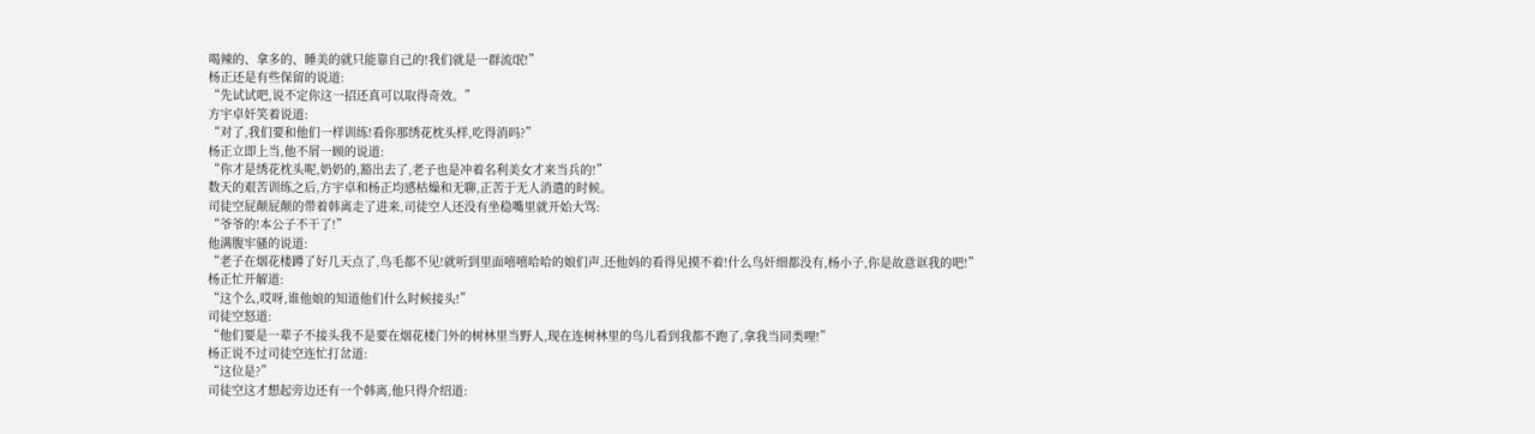喝辣的、拿多的、睡美的就只能靠自己的!我们就是一群流氓!”
杨正还是有些保留的说道:
“先试试吧,说不定你这一招还真可以取得奇效。”
方宇卓奸笑着说道:
“对了,我们要和他们一样训练!看你那绣花枕头样,吃得消吗?”
杨正立即上当,他不屑一顾的说道:
“你才是绣花枕头呢,奶奶的,豁出去了,老子也是冲着名利美女才来当兵的!”
数天的艰苦训练之后,方宇卓和杨正均感枯燥和无聊,正苦于无人消遣的时候。
司徒空屁颠屁颠的带着韩离走了进来,司徒空人还没有坐稳嘴里就开始大骂:
“爷爷的!本公子不干了!”
他满腹牢骚的说道:
“老子在烟花楼蹲了好几天点了,鸟毛都不见!就听到里面嘻嘻哈哈的娘们声,还他妈的看得见摸不着!什么鸟奸细都没有,杨小子,你是故意诓我的吧!”
杨正忙开解道:
“这个么,哎呀,谁他娘的知道他们什么时候接头!”
司徒空怒道:
“他们要是一辈子不接头我不是要在烟花楼门外的树林里当野人,现在连树林里的鸟儿看到我都不跑了,拿我当同类哩!”
杨正说不过司徒空连忙打岔道:
“这位是?”
司徒空这才想起旁边还有一个韩离,他只得介绍道: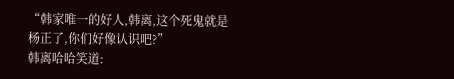“韩家唯一的好人,韩离,这个死鬼就是杨正了,你们好像认识吧?”
韩离哈哈笑道: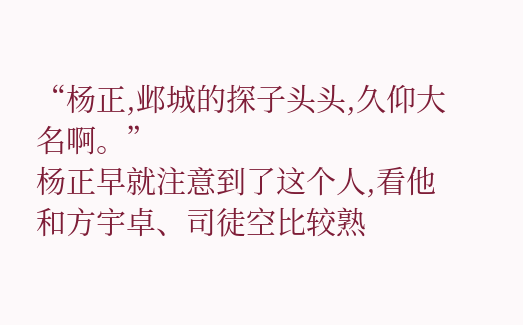“杨正,邺城的探子头头,久仰大名啊。”
杨正早就注意到了这个人,看他和方宇卓、司徒空比较熟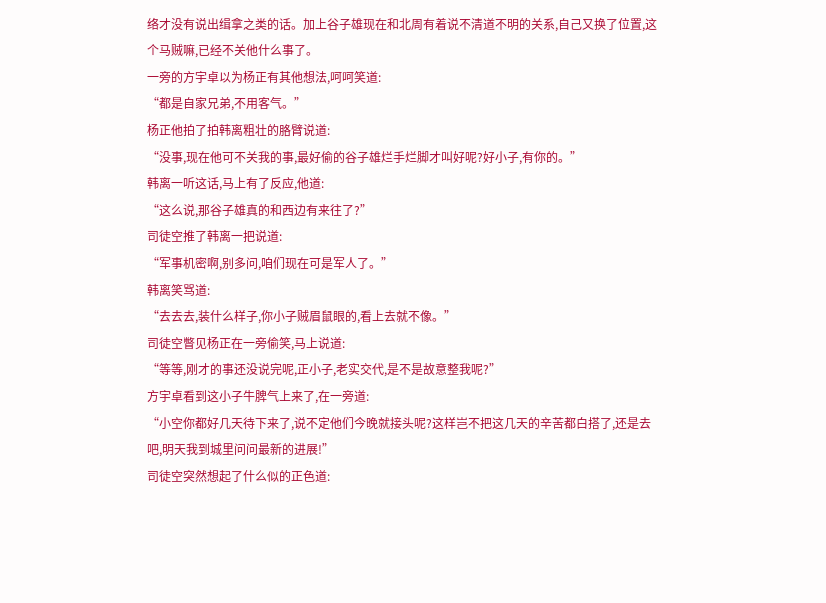络才没有说出缉拿之类的话。加上谷子雄现在和北周有着说不清道不明的关系,自己又换了位置,这个马贼嘛,已经不关他什么事了。
一旁的方宇卓以为杨正有其他想法,呵呵笑道:
“都是自家兄弟,不用客气。”
杨正他拍了拍韩离粗壮的胳臂说道:
“没事,现在他可不关我的事,最好偷的谷子雄烂手烂脚才叫好呢?好小子,有你的。”
韩离一听这话,马上有了反应,他道:
“这么说,那谷子雄真的和西边有来往了?”
司徒空推了韩离一把说道:
“军事机密啊,别多问,咱们现在可是军人了。”
韩离笑骂道:
“去去去,装什么样子,你小子贼眉鼠眼的,看上去就不像。”
司徒空瞥见杨正在一旁偷笑,马上说道:
“等等,刚才的事还没说完呢,正小子,老实交代,是不是故意整我呢?”
方宇卓看到这小子牛脾气上来了,在一旁道:
“小空你都好几天待下来了,说不定他们今晚就接头呢?这样岂不把这几天的辛苦都白搭了,还是去吧,明天我到城里问问最新的进展!”
司徒空突然想起了什么似的正色道: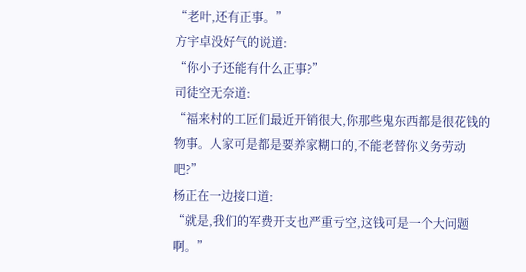“老叶,还有正事。”
方宇卓没好气的说道:
“你小子还能有什么正事?”
司徒空无奈道:
“福来村的工匠们最近开销很大,你那些鬼东西都是很花钱的物事。人家可是都是要养家糊口的,不能老替你义务劳动吧?”
杨正在一边接口道:
“就是,我们的军费开支也严重亏空,这钱可是一个大问题啊。”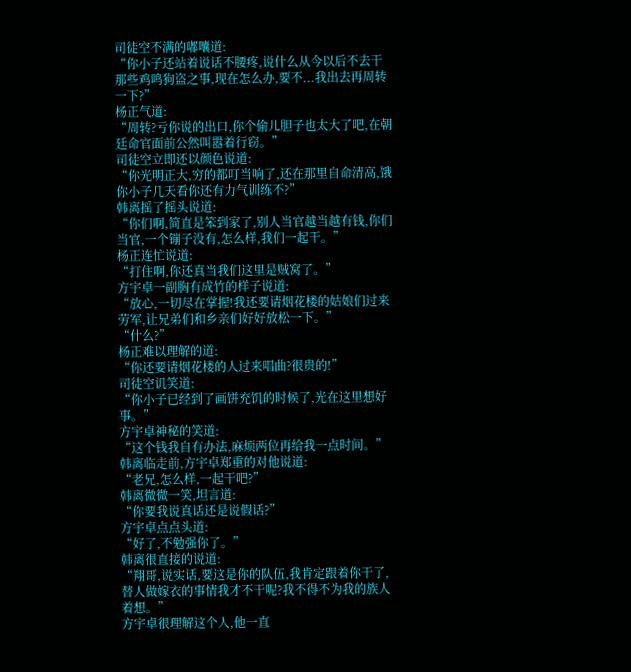司徒空不满的嘟囔道:
“你小子还站着说话不腰疼,说什么从今以后不去干那些鸡鸣狗盗之事,现在怎么办,要不...我出去再周转一下?”
杨正气道:
“周转?亏你说的出口,你个偷儿胆子也太大了吧,在朝廷命官面前公然叫嚣着行窃。”
司徒空立即还以颜色说道:
“你光明正大,穷的都叮当响了,还在那里自命清高,饿你小子几天看你还有力气训练不?”
韩离摇了摇头说道:
“你们啊,简直是笨到家了,别人当官越当越有钱,你们当官,一个镚子没有,怎么样,我们一起干。”
杨正连忙说道:
“打住啊,你还真当我们这里是贼窝了。”
方宇卓一副胸有成竹的样子说道:
“放心,一切尽在掌握!我还要请烟花楼的姑娘们过来劳军,让兄弟们和乡亲们好好放松一下。”
“什么?”
杨正难以理解的道:
“你还要请烟花楼的人过来唱曲?很贵的!”
司徒空讥笑道:
“你小子已经到了画饼充饥的时候了,光在这里想好事。”
方宇卓神秘的笑道:
“这个钱我自有办法,麻烦两位再给我一点时间。”
韩离临走前,方宇卓郑重的对他说道:
“老兄,怎么样,一起干吧?”
韩离微微一笑,坦言道:
“你要我说真话还是说假话?”
方宇卓点点头道:
“好了,不勉强你了。”
韩离很直接的说道:
“翔哥,说实话,要这是你的队伍,我肯定跟着你干了,替人做嫁衣的事情我才不干呢?我不得不为我的族人着想。”
方宇卓很理解这个人,他一直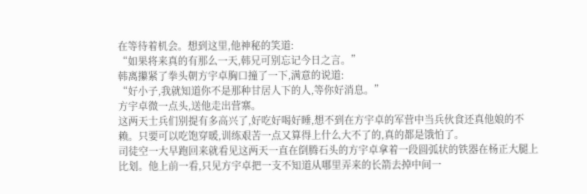在等待着机会。想到这里,他神秘的笑道:
“如果将来真的有那么一天,韩兄可别忘记今日之言。”
韩离攥紧了拳头朝方宇卓胸口撞了一下,满意的说道:
“好小子,我就知道你不是那种甘居人下的人,等你好消息。”
方宇卓微一点头,送他走出营寨。
这两天士兵们别提有多高兴了,好吃好喝好睡,想不到在方宇卓的军营中当兵伙食还真他娘的不赖。只要可以吃饱穿暖,训练艰苦一点又算得上什么大不了的,真的都是饿怕了。
司徒空一大早跑回来就看见这两天一直在倒腾石头的方宇卓拿着一段圆弧状的铁器在杨正大腿上比划。他上前一看,只见方宇卓把一支不知道从哪里弄来的长箭去掉中间一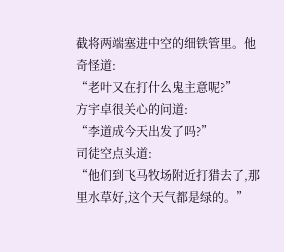截将两端塞进中空的细铁管里。他奇怪道:
“老叶又在打什么鬼主意呢?”
方宇卓很关心的问道:
“李道成今天出发了吗?”
司徒空点头道:
“他们到飞马牧场附近打猎去了,那里水草好,这个天气都是绿的。”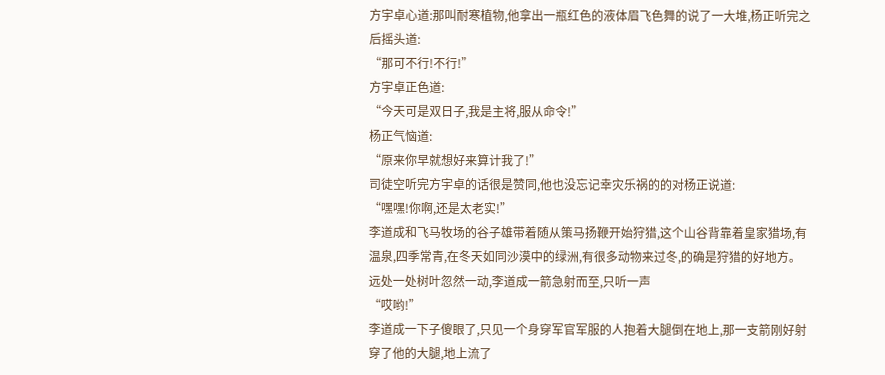方宇卓心道:那叫耐寒植物,他拿出一瓶红色的液体眉飞色舞的说了一大堆,杨正听完之后摇头道:
“那可不行!不行!”
方宇卓正色道:
“今天可是双日子,我是主将,服从命令!”
杨正气恼道:
“原来你早就想好来算计我了!”
司徒空听完方宇卓的话很是赞同,他也没忘记幸灾乐祸的的对杨正说道:
“嘿嘿!你啊,还是太老实!”
李道成和飞马牧场的谷子雄带着随从策马扬鞭开始狩猎,这个山谷背靠着皇家猎场,有温泉,四季常青,在冬天如同沙漠中的绿洲,有很多动物来过冬,的确是狩猎的好地方。
远处一处树叶忽然一动,李道成一箭急射而至,只听一声
“哎哟!”
李道成一下子傻眼了,只见一个身穿军官军服的人抱着大腿倒在地上,那一支箭刚好射穿了他的大腿,地上流了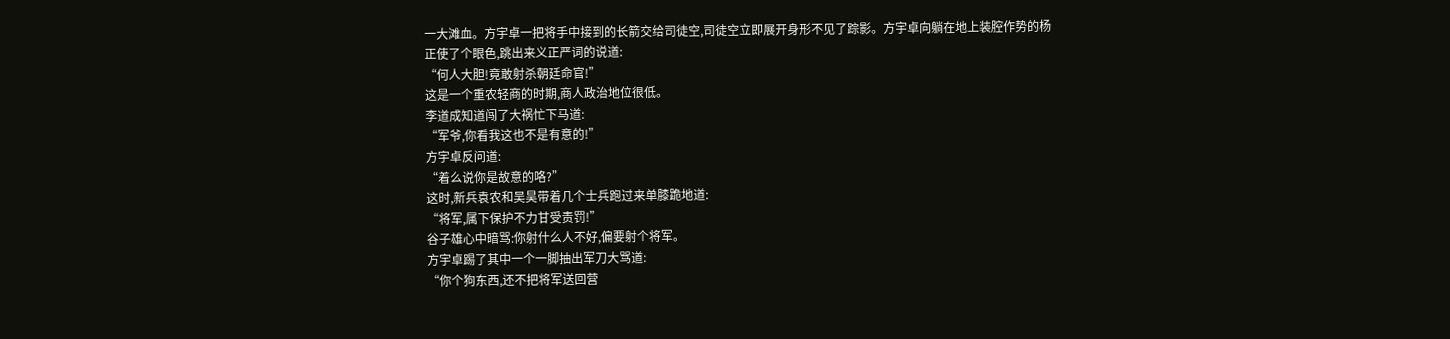一大滩血。方宇卓一把将手中接到的长箭交给司徒空,司徒空立即展开身形不见了踪影。方宇卓向躺在地上装腔作势的杨正使了个眼色,跳出来义正严词的说道:
“何人大胆!竟敢射杀朝廷命官!”
这是一个重农轻商的时期,商人政治地位很低。
李道成知道闯了大祸忙下马道:
“军爷,你看我这也不是有意的!”
方宇卓反问道:
“着么说你是故意的咯?”
这时,新兵袁农和吴昊带着几个士兵跑过来单膝跪地道:
“将军,属下保护不力甘受责罚!”
谷子雄心中暗骂:你射什么人不好,偏要射个将军。
方宇卓踢了其中一个一脚抽出军刀大骂道:
“你个狗东西,还不把将军送回营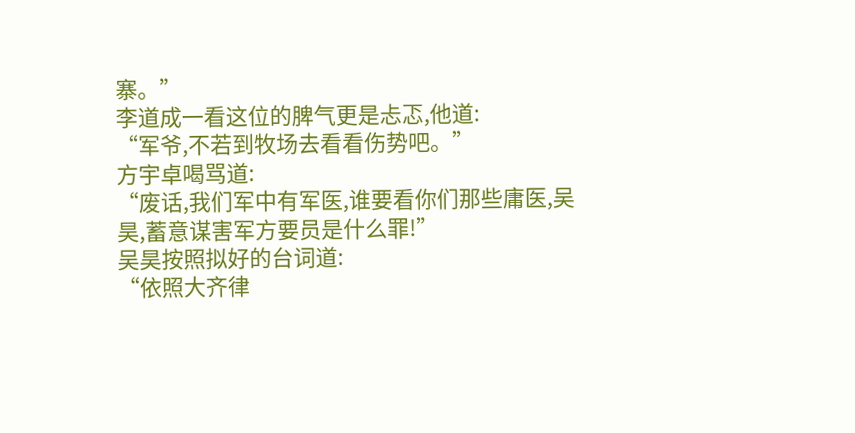寨。”
李道成一看这位的脾气更是忐忑,他道:
“军爷,不若到牧场去看看伤势吧。”
方宇卓喝骂道:
“废话,我们军中有军医,谁要看你们那些庸医,吴昊,蓄意谋害军方要员是什么罪!”
吴昊按照拟好的台词道:
“依照大齐律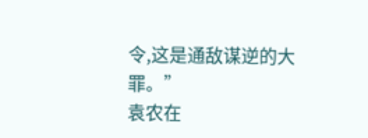令,这是通敌谋逆的大罪。”
袁农在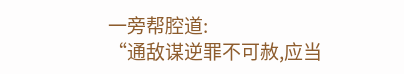一旁帮腔道:
“通敌谋逆罪不可赦,应当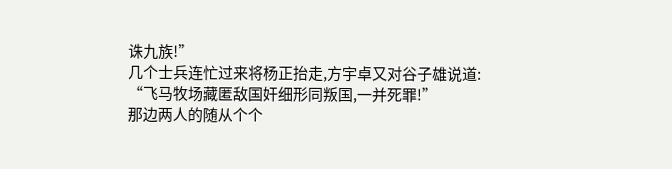诛九族!”
几个士兵连忙过来将杨正抬走,方宇卓又对谷子雄说道:
“飞马牧场藏匿敌国奸细形同叛国,一并死罪!”
那边两人的随从个个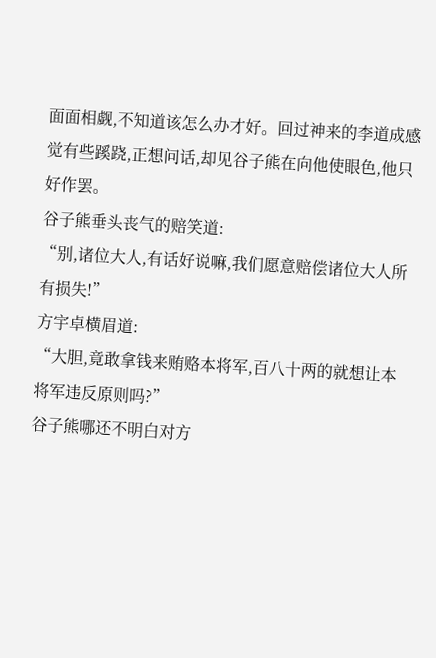面面相觑,不知道该怎么办才好。回过神来的李道成感觉有些蹊跷,正想问话,却见谷子熊在向他使眼色,他只好作罢。
谷子熊垂头丧气的赔笑道:
“别,诸位大人,有话好说嘛,我们愿意赔偿诸位大人所有损失!”
方宇卓横眉道:
“大胆,竟敢拿钱来贿赂本将军,百八十两的就想让本将军违反原则吗?”
谷子熊哪还不明白对方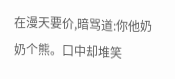在漫天要价,暗骂道:你他奶奶个熊。口中却堆笑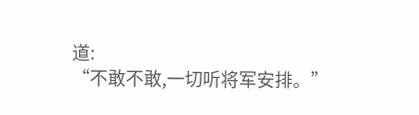道:
“不敢不敢,一切听将军安排。”